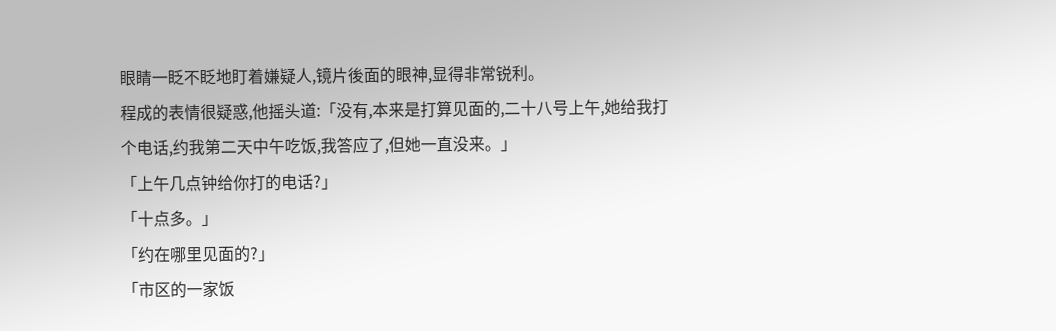眼睛一眨不眨地盯着嫌疑人,镜片後面的眼神,显得非常锐利。
程成的表情很疑惑,他摇头道:「没有,本来是打算见面的,二十八号上午,她给我打个电话,约我第二天中午吃饭,我答应了,但她一直没来。」
「上午几点钟给你打的电话?」
「十点多。」
「约在哪里见面的?」
「市区的一家饭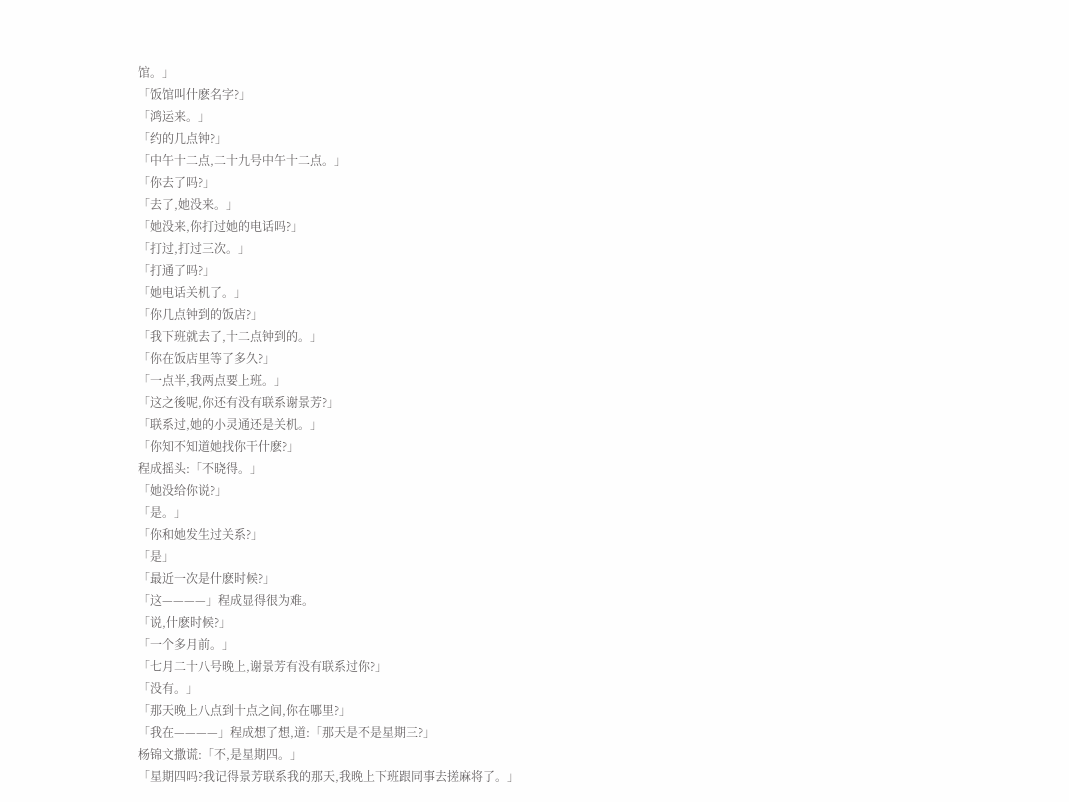馆。」
「饭馆叫什麽名字?」
「鸿运来。」
「约的几点钟?」
「中午十二点,二十九号中午十二点。」
「你去了吗?」
「去了,她没来。」
「她没来,你打过她的电话吗?」
「打过,打过三次。」
「打通了吗?」
「她电话关机了。」
「你几点钟到的饭店?」
「我下班就去了,十二点钟到的。」
「你在饭店里等了多久?」
「一点半,我两点要上班。」
「这之後呢,你还有没有联系谢景芳?」
「联系过,她的小灵通还是关机。」
「你知不知道她找你干什麽?」
程成摇头:「不晓得。」
「她没给你说?」
「是。」
「你和她发生过关系?」
「是」
「最近一次是什麽时候?」
「这————」程成显得很为难。
「说,什麽时候?」
「一个多月前。」
「七月二十八号晚上,谢景芳有没有联系过你?」
「没有。」
「那天晚上八点到十点之间,你在哪里?」
「我在————」程成想了想,道:「那天是不是星期三?」
杨锦文撒谎:「不,是星期四。」
「星期四吗?我记得景芳联系我的那天,我晚上下班跟同事去搓麻将了。」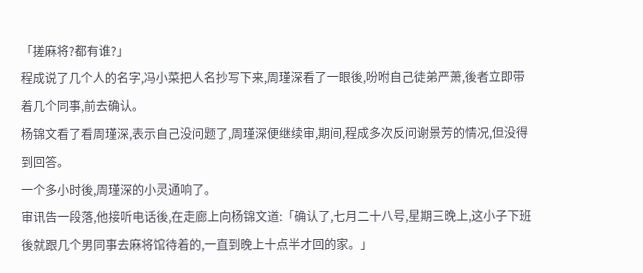「搓麻将?都有谁?」
程成说了几个人的名字,冯小菜把人名抄写下来,周瑾深看了一眼後,吩咐自己徒弟严萧,後者立即带着几个同事,前去确认。
杨锦文看了看周瑾深,表示自己没问题了,周瑾深便继续审,期间,程成多次反问谢景芳的情况,但没得到回答。
一个多小时後,周瑾深的小灵通响了。
审讯告一段落,他接听电话後,在走廊上向杨锦文道:「确认了,七月二十八号,星期三晚上,这小子下班後就跟几个男同事去麻将馆待着的,一直到晚上十点半才回的家。」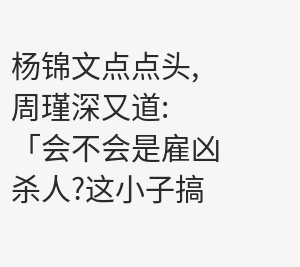杨锦文点点头,周瑾深又道:「会不会是雇凶杀人?这小子搞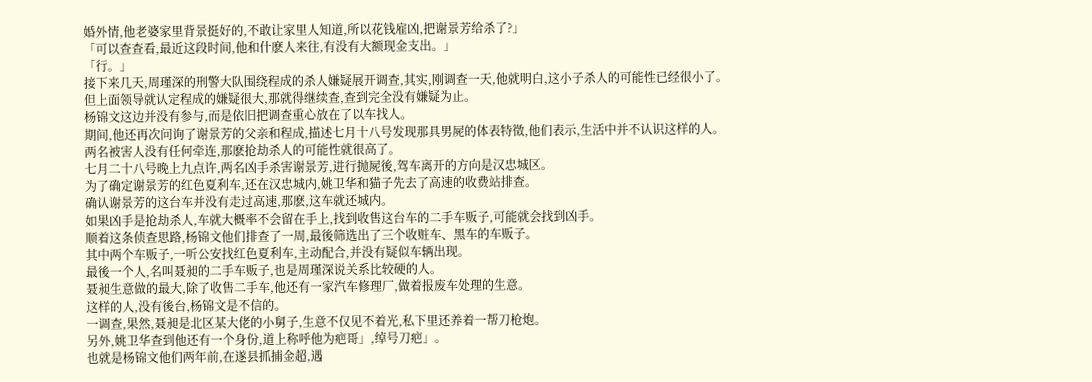婚外情,他老婆家里背景挺好的,不敢让家里人知道,所以花钱雇凶,把谢景芳给杀了?」
「可以查查看,最近这段时间,他和什麽人来往,有没有大额现金支出。」
「行。」
接下来几天,周瑾深的刑警大队围绕程成的杀人嫌疑展开调查,其实,刚调查一天,他就明白,这小子杀人的可能性已经很小了。
但上面领导就认定程成的嫌疑很大,那就得继续查,查到完全没有嫌疑为止。
杨锦文这边并没有参与,而是依旧把调查重心放在了以车找人。
期间,他还再次问询了谢景芳的父亲和程成,描述七月十八号发现那具男屍的体表特徵,他们表示,生活中并不认识这样的人。
两名被害人没有任何牵连,那麽抢劫杀人的可能性就很高了。
七月二十八号晚上九点许,两名凶手杀害谢景芳,进行抛屍後,驾车离开的方向是汉忠城区。
为了确定谢景芳的红色夏利车,还在汉忠城内,姚卫华和猫子先去了高速的收费站排查。
确认谢景芳的这台车并没有走过高速,那麽,这车就还城内。
如果凶手是抢劫杀人,车就大概率不会留在手上,找到收售这台车的二手车贩子,可能就会找到凶手。
顺着这条侦查思路,杨锦文他们排查了一周,最後筛选出了三个收赃车、黑车的车贩子。
其中两个车贩子,一听公安找红色夏利车,主动配合,并没有疑似车辆出现。
最後一个人,名叫聂昶的二手车贩子,也是周瑾深说关系比较硬的人。
聂昶生意做的最大,除了收售二手车,他还有一家汽车修理厂,做着报废车处理的生意。
这样的人,没有後台,杨锦文是不信的。
一调查,果然,聂昶是北区某大佬的小舅子,生意不仅见不着光,私下里还养着一帮刀枪炮。
另外,姚卫华查到他还有一个身份,道上称呼他为疤哥」,绰号刀疤」。
也就是杨锦文他们两年前,在遂县抓捕金超,遇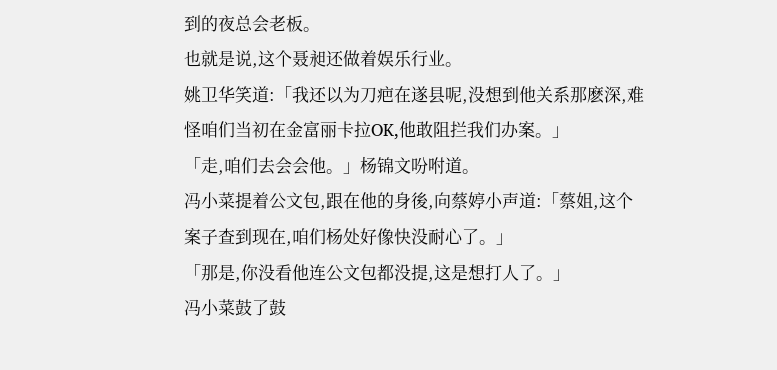到的夜总会老板。
也就是说,这个聂昶还做着娱乐行业。
姚卫华笑道:「我还以为刀疤在遂县呢,没想到他关系那麽深,难怪咱们当初在金富丽卡拉OK,他敢阻拦我们办案。」
「走,咱们去会会他。」杨锦文吩咐道。
冯小菜提着公文包,跟在他的身後,向蔡婷小声道:「蔡姐,这个案子查到现在,咱们杨处好像快没耐心了。」
「那是,你没看他连公文包都没提,这是想打人了。」
冯小菜鼓了鼓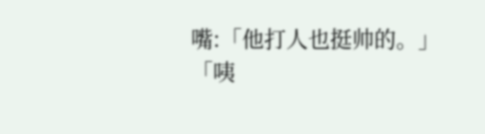嘴:「他打人也挺帅的。」
「咦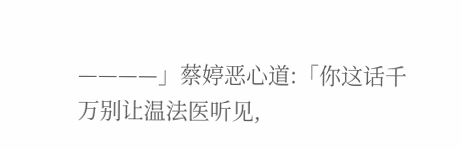————」蔡婷恶心道:「你这话千万别让温法医听见,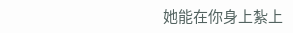她能在你身上紮上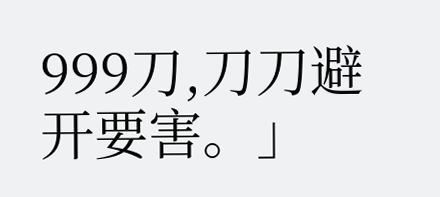999刀,刀刀避开要害。」